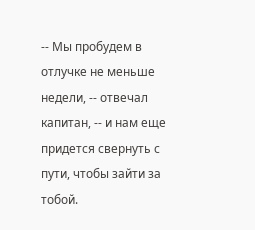-- Мы пробудем в отлучке не меньше недели, -- отвечал капитан, -- и нам еще придется свернуть с пути, чтобы зайти за тобой.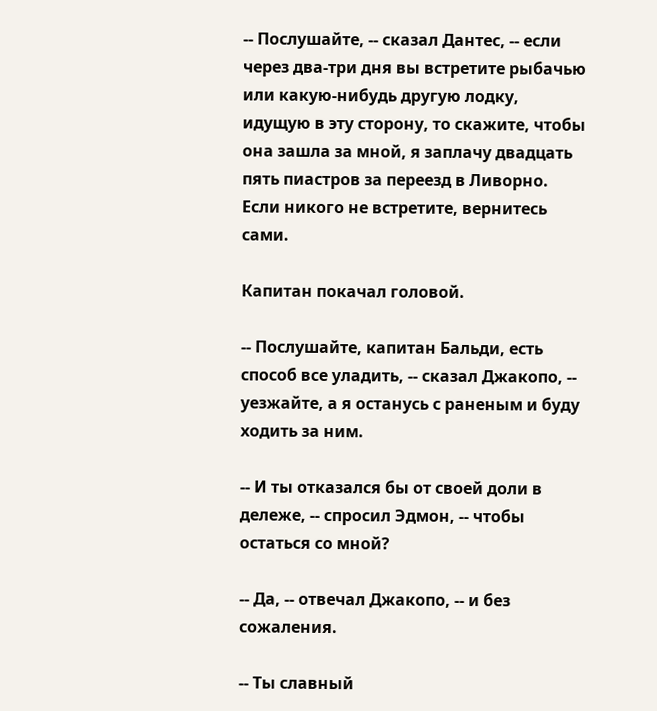-- Послушайте, -- сказал Дантес, -- если через два-три дня вы встретите рыбачью или какую-нибудь другую лодку, идущую в эту сторону, то скажите, чтобы она зашла за мной, я заплачу двадцать пять пиастров за переезд в Ливорно. Если никого не встретите, вернитесь сами.

Капитан покачал головой.

-- Послушайте, капитан Бальди, есть способ все уладить, -- сказал Джакопо, -- уезжайте, а я останусь с раненым и буду ходить за ним.

-- И ты отказался бы от своей доли в дележе, -- спросил Эдмон, -- чтобы остаться со мной?

-- Да, -- отвечал Джакопо, -- и без сожаления.

-- Ты славный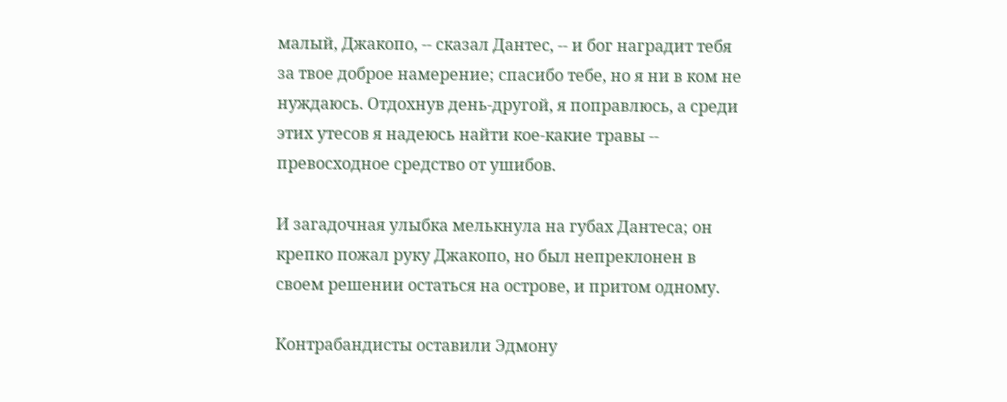малый, Джакопо, -- сказал Дантес, -- и бог наградит тебя за твое доброе намерение; спасибо тебе, но я ни в ком не нуждаюсь. Отдохнув день-другой, я поправлюсь, а среди этих утесов я надеюсь найти кое-какие травы -- превосходное средство от ушибов.

И загадочная улыбка мелькнула на губах Дантеса; он крепко пожал руку Джакопо, но был непреклонен в своем решении остаться на острове, и притом одному.

Контрабандисты оставили Эдмону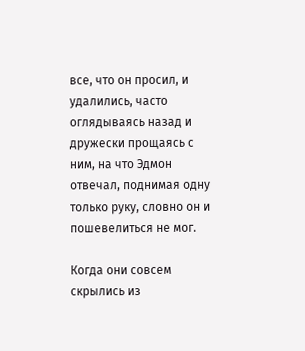все, что он просил, и удалились, часто оглядываясь назад и дружески прощаясь с ним, на что Эдмон отвечал, поднимая одну только руку, словно он и пошевелиться не мог.

Когда они совсем скрылись из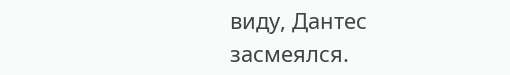виду, Дантес засмеялся.